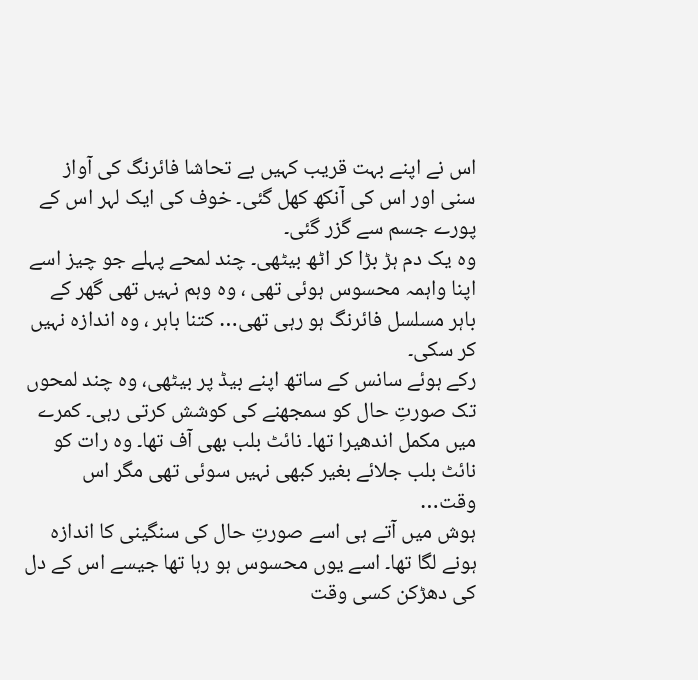اس نے اپنے بہت قریب کہیں بے تحاشا فائرنگ کی آواز سنی اور اس کی آنکھ کھل گئی۔ خوف کی ایک لہر اس کے پورے جسم سے گزر گئی۔
وہ یک دم ہڑ بڑا کر اٹھ بیٹھی۔ چند لمحے پہلے جو چیز اسے اپنا واہمہ محسوس ہوئی تھی ، وہ وہم نہیں تھی گھر کے باہر مسلسل فائرنگ ہو رہی تھی… کتنا باہر ، وہ اندازہ نہیں کر سکی۔
رکے ہوئے سانس کے ساتھ اپنے بیڈ پر بیٹھی، وہ چند لمحوں تک صورتِ حال کو سمجھنے کی کوشش کرتی رہی۔ کمرے میں مکمل اندھیرا تھا۔ نائٹ بلب بھی آف تھا۔ وہ رات کو نائٹ بلب جلائے بغیر کبھی نہیں سوئی تھی مگر اس وقت…
ہوش میں آتے ہی اسے صورتِ حال کی سنگینی کا اندازہ ہونے لگا تھا۔ اسے یوں محسوس ہو رہا تھا جیسے اس کے دل کی دھڑکن کسی وقت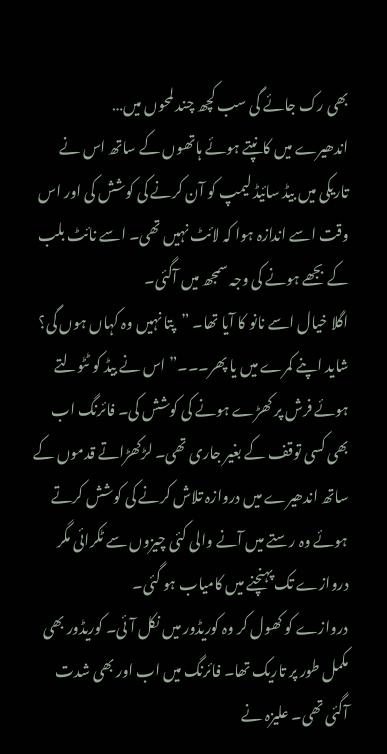بھی رک جائے گی سب کچھ چند لمحوں میں…
اندھیرے میں کانپتے ہوئے ہاتھوں کے ساتھ اس نے تاریکی میں بیڈ سائیڈ لیمپ کو آن کرنے کی کوشش کی اور اس وقت اسے اندازہ ہوا کہ لائٹ نہیں تھی۔ اسے نائٹ بلب کے بجھے ہونے کی وجہ سمجھ میں آگئی۔
اگلا خیال اسے نانو کا آیا تھا۔ ”پتا نہیں وہ کہاں ہوں گی؟ شاید اپنے کمرے میں یا پھر۔۔۔” اس نے بیڈ کو ٹٹولتے ہوئے فرش پر کھڑے ہونے کی کوشش کی۔ فائرنگ اب بھی کسی توقف کے بغیر جاری تھی۔ لڑکھڑاتے قدموں کے ساتھ اندھیرے میں دروازہ تلاش کرنے کی کوشش کرتے ہوئے وہ رستے میں آنے والی کئی چیزوں سے ٹکرائی مگر دروازے تک پہنچنے میں کامیاب ہو گئی۔
دروازے کو کھول کر وہ کوریڈور میں نکل آئی۔ کوریڈور بھی مکمل طور پر تاریک تھا۔ فائرنگ میں اب اور بھی شدت آگئی تھی۔ علیزہ نے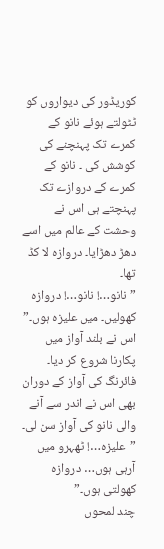کوریڈور کی دیواروں کو ٹٹولتے ہوئے نانو کے کمرے تک پہنچنے کی کوشش کی ۔ نانو کے کمرے کے دروازے تک پہنچتے ہی اس نے وحشت کے عالم میں اسے دھڑ دھڑایا۔ دروازہ لا کڈ تھا۔
”نانو…! نانو…! دروازہ کھولیں۔ میں علیزہ ہوں۔” اس نے بلند آواز میں پکارنا شروع کر دیا۔ فائرنگ کی آواز کے دوران بھی اس نے اندر سے آنے والی نانو کی آواز سن لی۔
”علیزہ…! ٹھہرو میں آرہی ہوں… دروازہ کھولتی ہوں۔”
چند لمحوں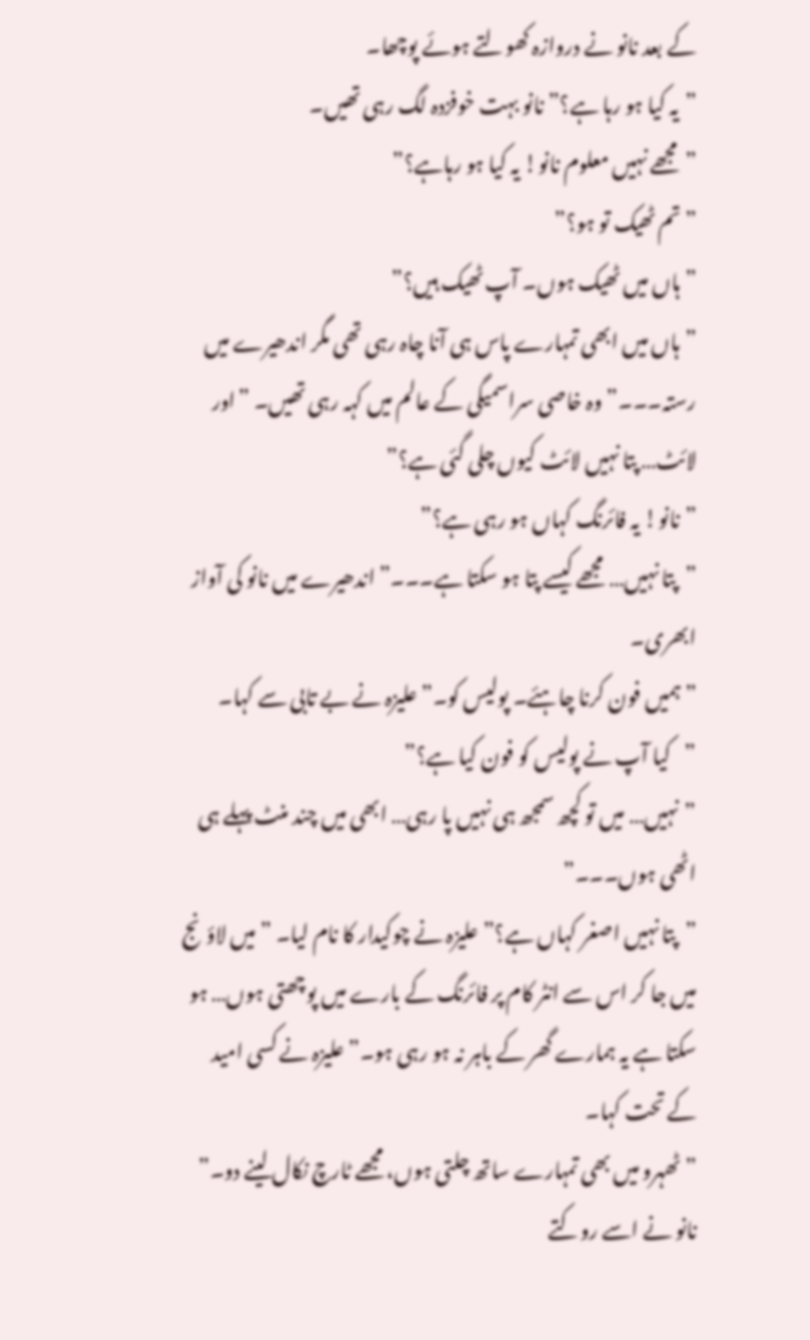کے بعد نانو نے دروازہ کھولتے ہوئے پوچھا۔
”یہ کیا ہو رہا ہے؟” نانو بہت خوفزدہ لگ رہی تھیں۔
”مجھے نہیں معلوم نانو! یہ کیا ہو رہاہے؟”
”تم ٹھیک تو ہو؟”
”ہاں میں ٹھیک ہوں۔ آپ ٹھیک ہیں؟”
”ہاں میں ابھی تمہارے پاس ہی آنا چاہ رہی تھی مگر اندھیرے میں رستہ۔۔۔” وہ خاصی سراسمیگی کے عالم میں کہہ رہی تھیں۔ ”اور لائٹ… پتا نہیں لائٹ کیوں چلی گئی ہے؟”
”نانو! یہ فائرنگ کہاں ہو رہی ہے؟”
”پتا نہیں… مجھے کیسے پتا ہو سکتا ہے۔۔۔” اندھیرے میں نانو کی آواز ابھری۔
”ہمیں فون کرنا چاہئے۔ پولیس کو۔” علیزہ نے بے تابی سے کہا۔
”کیا آپ نے پولیس کو فون کیا ہے؟”
”نہیں… میں تو کچھ سمجھ ہی نہیں پا رہی… ابھی میں چند منٹ پہلے ہی اٹھی ہوں۔۔۔”
”پتا نہیں اصغر کہاں ہے؟” علیزہ نے چوکیدار کا نام لیا۔ ”میں لاؤنج میں جا کر اس سے انٹر کام پر فائرنگ کے بارے میں پوچھتی ہوں… ہو سکتا ہے یہ ہمارے گھر کے باہر نہ ہو رہی ہو۔” علیزہ نے کسی امید کے تحت کہا۔
”ٹھہرو میں بھی تمہارے ساتھ چلتی ہوں، مجھے ٹارچ نکال لینے دو۔” نانو نے اسے روکتے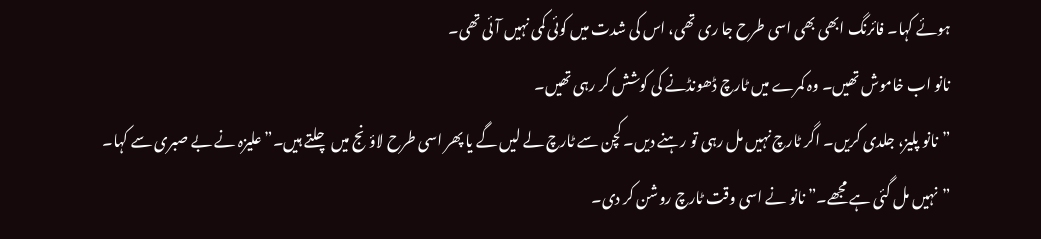ہوئے کہا۔ فائرنگ ابھی بھی اسی طرح جا ری تھی، اس کی شدت میں کوئی کمی نہیں آئی تھی۔
نانو اب خاموش تھیں۔ وہ کمرے میں ٹارچ ڈھونڈنے کی کوشش کر رہی تھیں۔
”نانو پلیز، جلدی کریں۔ اگر ٹارچ نہیں مل رہی تو رہنے دیں۔ کچن سے ٹارچ لے لیں گے یا پھر اسی طرح لاؤنج میں چلتے ہیں۔” علیزہ نے بے صبری سے کہا۔
”نہیں مل گئی ہے مجھے۔” نانو نے اسی وقت ٹارچ روشن کر دی۔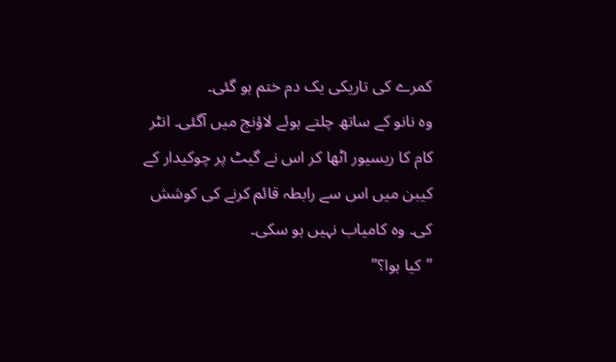کمرے کی تاریکی یک دم ختم ہو گئی۔
وہ نانو کے ساتھ چلتے ہوئے لاؤنج میں آگئی۔ انٹر کام کا ریسیور اٹھا کر اس نے گیٹ پر چوکیدار کے کیبن میں اس سے رابطہ قائم کرنے کی کوشش کی۔ وہ کامیاب نہیں ہو سکی۔
”کیا ہوا؟”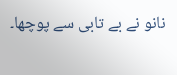نانو نے بے تابی سے پوچھا۔